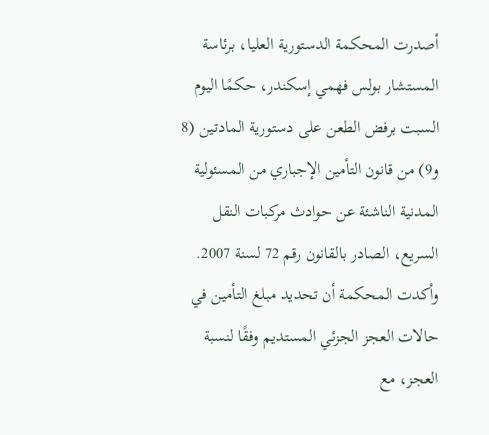أصدرت المحكمة الدستورية العليا، برئاسة المستشار بولس فهمي إسكندر، حكمًا اليوم السبت برفض الطعن على دستورية المادتين (8 و9) من قانون التأمين الإجباري من المسئولية المدنية الناشئة عن حوادث مركبات النقل السريع، الصادر بالقانون رقم 72 لسنة 2007. وأكدت المحكمة أن تحديد مبلغ التأمين في حالات العجز الجزئي المستديم وفقًا لنسبة العجز، مع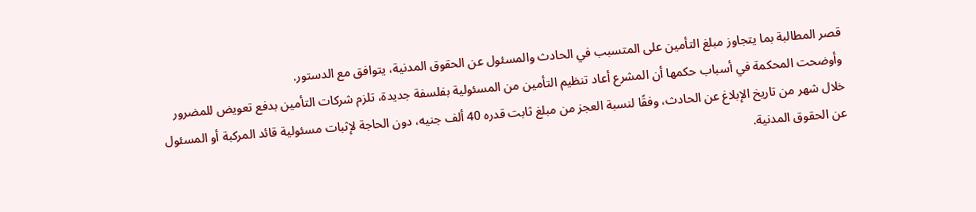قصر المطالبة بما يتجاوز مبلغ التأمين على المتسبب في الحادث والمسئول عن الحقوق المدنية، يتوافق مع الدستور.
وأوضحت المحكمة في أسباب حكمها أن المشرع أعاد تنظيم التأمين من المسئولية بفلسفة جديدة، تلزم شركات التأمين بدفع تعويض للمضرور خلال شهر من تاريخ الإبلاغ عن الحادث، وفقًا لنسبة العجز من مبلغ ثابت قدره 40 ألف جنيه، دون الحاجة لإثبات مسئولية قائد المركبة أو المسئول عن الحقوق المدنية.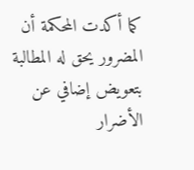كما أكدت المحكمة أن المضرور يحق له المطالبة بتعويض إضافي عن الأضرار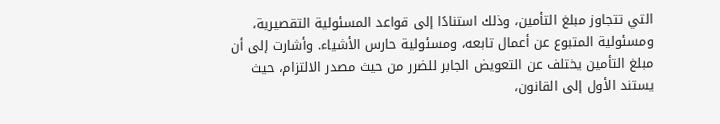التي تتجاوز مبلغ التأمين، وذلك استنادًا إلى قواعد المسئولية التقصيرية، ومسئولية المتبوع عن أعمال تابعه، ومسئولية حارس الأشياء. وأشارت إلى أن مبلغ التأمين يختلف عن التعويض الجابر للضرر من حيث مصدر الالتزام، حيث يستند الأول إلى القانون،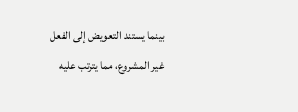بينما يستند التعويض إلى الفعل غير المشروع، مما يترتب عليه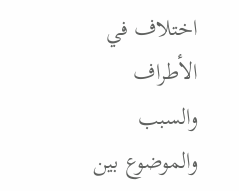اختلاف في الأطراف والسبب والموضوع بين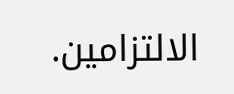الالتزامين.